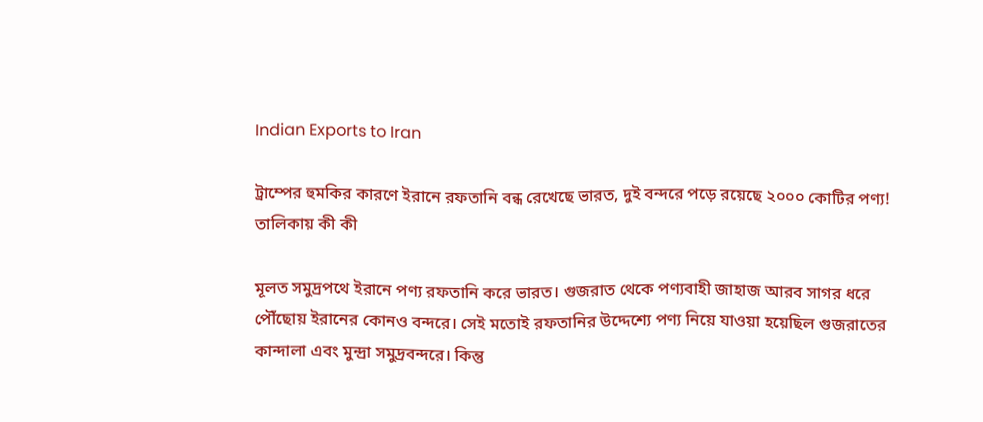Indian Exports to Iran

ট্রাম্পের হুমকির কারণে ইরানে রফতানি বন্ধ রেখেছে ভারত, দুই বন্দরে পড়ে রয়েছে ২০০০ কোটির পণ্য! তালিকায় কী কী

মূলত সমুদ্রপথে ইরানে পণ্য রফতানি করে ভারত। গুজরাত থেকে পণ্যবাহী জাহাজ আরব সাগর ধরে পৌঁছোয় ইরানের কোনও বন্দরে। সেই মতোই রফতানির উদ্দেশ্যে পণ্য নিয়ে যাওয়া হয়েছিল গুজরাতের কান্দালা এবং মুন্দ্রা সমুদ্রবন্দরে। কিন্তু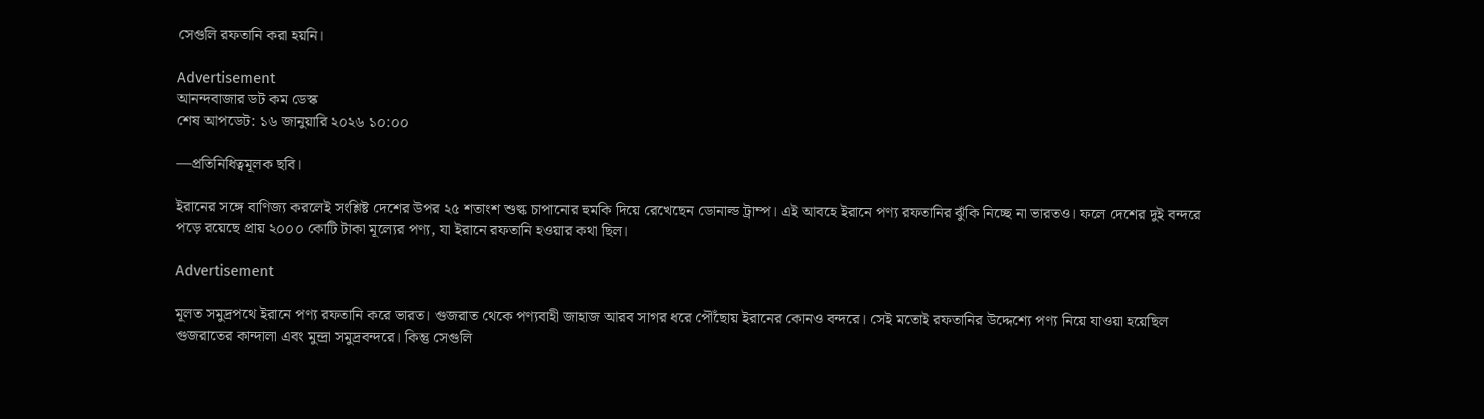সেগুলি রফতানি করা হয়নি।

Advertisement
আনন্দবাজার ডট কম ডেস্ক
শেষ আপডেট: ১৬ জানুয়ারি ২০২৬ ১০:০০

—প্রতিনিধিত্বমূলক ছবি।

ইরানের সঙ্গে বাণিজ্য করলেই সংশ্লিষ্ট দেশের উপর ২৫ শতাংশ শুল্ক চাপানোর হুমকি দিয়ে রেখেছেন ডোনাল্ড ট্রাম্প। এই আবহে ইরানে পণ্য রফতানির ঝুঁকি নিচ্ছে না ভারতও। ফলে দেশের দুই বন্দরে পড়ে রয়েছে প্রায় ২০০০ কোটি টাকা মূল্যের পণ্য, যা ইরানে রফতানি হওয়ার কথা ছিল।

Advertisement

মূলত সমুদ্রপথে ইরানে পণ্য রফতানি করে ভারত। গুজরাত থেকে পণ্যবাহী জাহাজ আরব সাগর ধরে পৌঁছোয় ইরানের কোনও বন্দরে। সেই মতোই রফতানির উদ্দেশ্যে পণ্য নিয়ে যাওয়া হয়েছিল গুজরাতের কান্দালা এবং মুন্দ্রা সমুদ্রবন্দরে। কিন্তু সেগুলি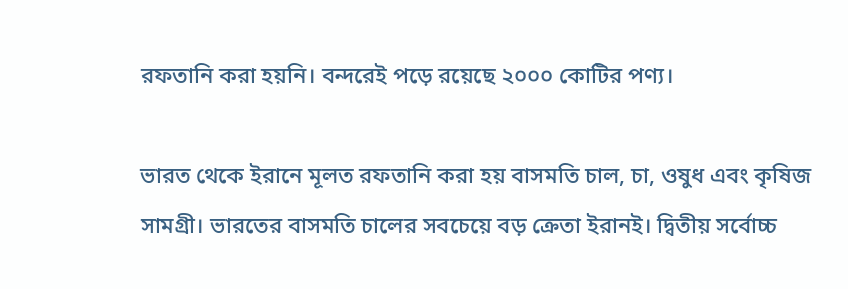রফতানি করা হয়নি। বন্দরেই পড়ে রয়েছে ২০০০ কোটির পণ্য।

ভারত থেকে ইরানে মূলত রফতানি করা হয় বাসমতি চাল, চা, ওষুধ এবং কৃষিজ সামগ্রী। ভারতের বাসমতি চালের সবচেয়ে বড় ক্রেতা ইরানই। দ্বিতীয় সর্বোচ্চ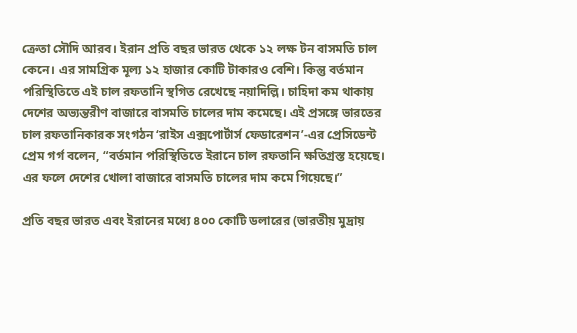ক্রেতা সৌদি আরব। ইরান প্রতি বছর ভারত থেকে ১২ লক্ষ টন বাসমতি চাল কেনে। এর সামগ্রিক মূল্য ১২ হাজার কোটি টাকারও বেশি। কিন্তু বর্তমান পরিস্থিতিতে এই চাল রফতানি স্থগিত রেখেছে নয়াদিল্লি। চাহিদা কম থাকায় দেশের অভ্যন্তরীণ বাজারে বাসমতি চালের দাম কমেছে। এই প্রসঙ্গে ভারতের চাল রফতানিকারক সংগঠন ‘রাইস এক্সপোর্টার্স ফেডারেশন’-এর প্রেসিডেন্ট প্রেম গর্গ বলেন, “বর্তমান পরিস্থিতিতে ইরানে চাল রফতানি ক্ষতিগ্রস্ত হয়েছে। এর ফলে দেশের খোলা বাজারে বাসমতি চালের দাম কমে গিয়েছে।”

প্রতি বছর ভারত এবং ইরানের মধ্যে ৪০০ কোটি ডলারের (ভারতীয় মুদ্রায়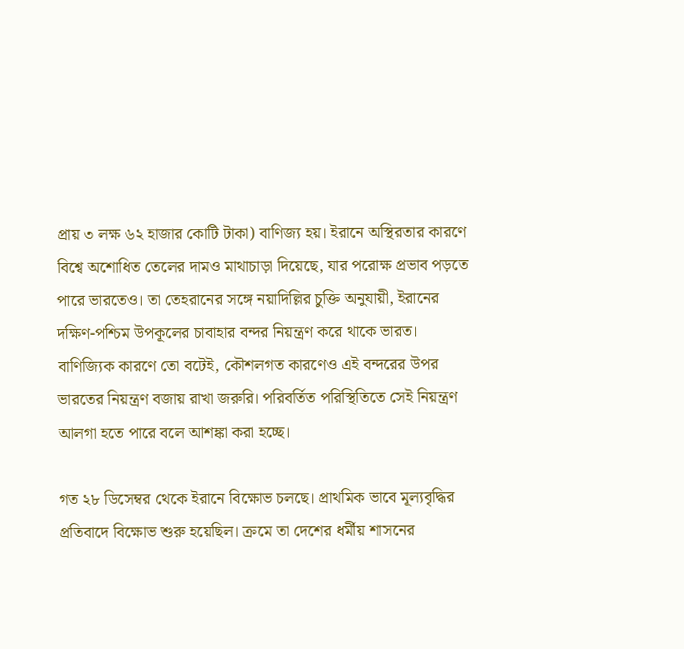প্রায় ৩ লক্ষ ৬২ হাজার কোটি টাকা) বাণিজ্য হয়। ইরানে অস্থিরতার কারণে বিশ্বে অশোধিত তেলের দামও মাথাচাড়া দিয়েছে, যার পরোক্ষ প্রভাব পড়তে পারে ভারতেও। তা তেহরানের সঙ্গে নয়াদিল্লির চুক্তি অনুযায়ী, ইরানের দক্ষিণ-পশ্চিম উপকূলের চাবাহার বন্দর নিয়ন্ত্রণ করে থাকে ভারত। বাণিজ্যিক কারণে তো বটেই, কৌশলগত কারণেও এই বন্দরের উপর ভারতের নিয়ন্ত্রণ বজায় রাখা জরুরি। পরিবর্তিত পরিস্থিতিতে সেই নিয়ন্ত্রণ আলগা হতে পারে বলে আশঙ্কা করা হচ্ছে।

গত ২৮ ডিসেম্বর থেকে ইরানে বিক্ষোভ চলছে। প্রাথমিক ভাবে মূল্যবৃদ্ধির প্রতিবাদে বিক্ষোভ শুরু হয়েছিল। ক্রমে তা দেশের ধর্মীয় শাসনের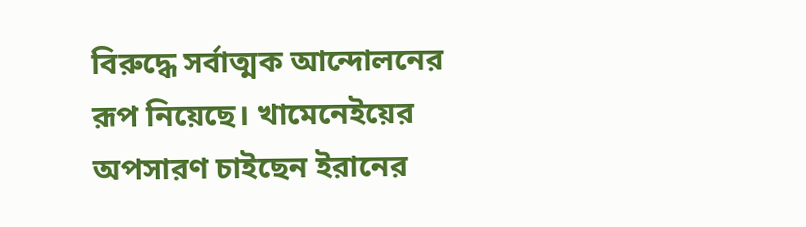বিরুদ্ধে সর্বাত্মক আন্দোলনের রূপ নিয়েছে। খামেনেইয়ের অপসারণ চাইছেন ইরানের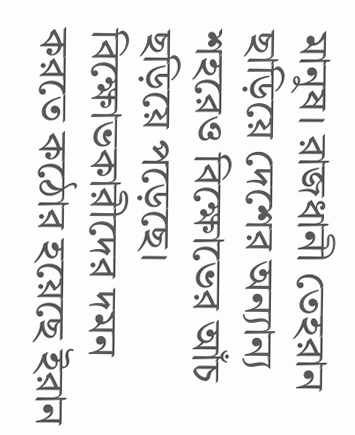মানুষ। রাজধানী তেহরান ছাড়িয়ে দেশের অন্যান্য শহরেও বিক্ষোভের আঁচ ছড়িয়ে পড়েছে। বিক্ষোভকারীদের দমন করতে কঠোর হয়েছে ইরান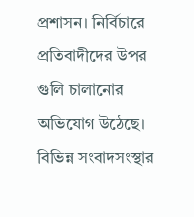প্রশাসন। নির্বিচারে প্রতিবাদীদের উপর গুলি চালানোর অভিযোগ উঠেছে। বিভিন্ন সংবাদসংস্থার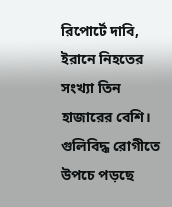রিপোর্টে দাবি, ইরানে নিহতের সংখ্যা তিন হাজারের বেশি। গুলিবিদ্ধ রোগীতে উপচে পড়ছে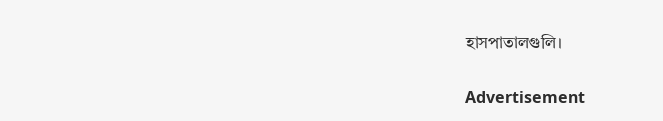হাসপাতালগুলি।

Advertisement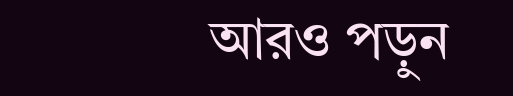আরও পড়ুন